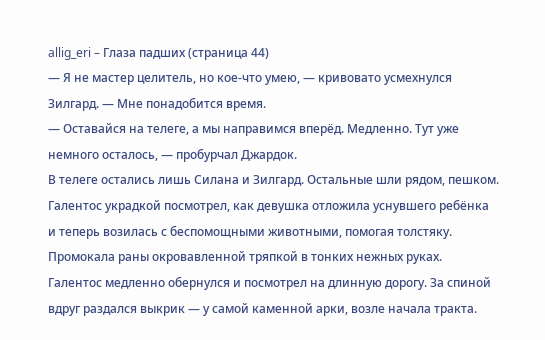allig_eri – Глаза падших (страница 44)
— Я не мастер целитель, но кое-что умею, — кривовато усмехнулся Зилгард. — Мне понадобится время.
— Оставайся на телеге, а мы направимся вперёд. Медленно. Тут уже немного осталось, — пробурчал Джардок.
В телеге остались лишь Силана и Зилгард. Остальные шли рядом, пешком. Галентос украдкой посмотрел, как девушка отложила уснувшего ребёнка и теперь возилась с беспомощными животными, помогая толстяку. Промокала раны окровавленной тряпкой в тонких нежных руках.
Галентос медленно обернулся и посмотрел на длинную дорогу. За спиной вдруг раздался выкрик — у самой каменной арки, возле начала тракта.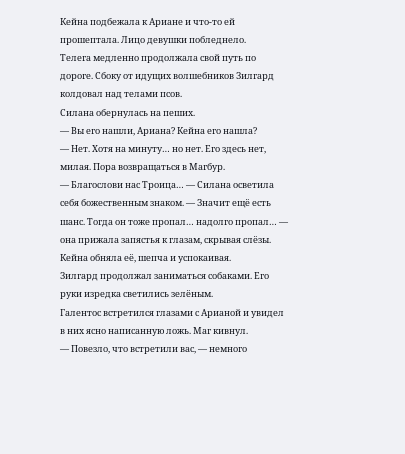Кейна подбежала к Ариане и что-то ей прошептала. Лицо девушки побледнело.
Телега медленно продолжала свой путь по дороге. Сбоку от идущих волшебников Зилгард колдовал над телами псов.
Силана обернулась на пеших.
— Вы его нашли, Ариана? Кейна его нашла?
— Нет. Хотя на минуту… но нет. Его здесь нет, милая. Пора возвращаться в Магбур.
— Благослови нас Троица… — Силана осветила себя божественным знаком. — Значит ещё есть шанс. Тогда он тоже пропал… надолго пропал… — она прижала запястья к глазам, скрывая слёзы. Кейна обняла её, шепча и успокаивая.
Зилгард продолжал заниматься собаками. Его руки изредка светились зелёным.
Галентос встретился глазами с Арианой и увидел в них ясно написанную ложь. Маг кивнул.
— Повезло, что встретили вас, — немного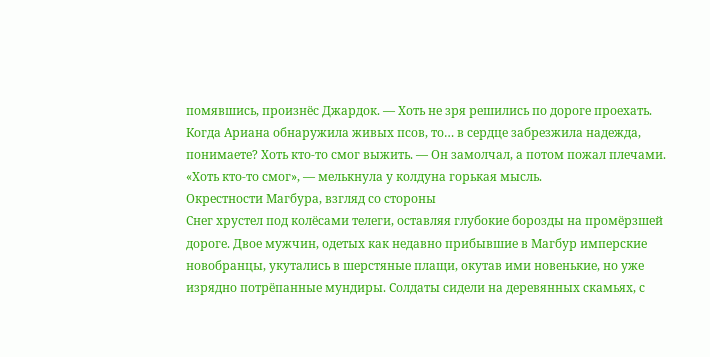помявшись, произнёс Джардок. — Хоть не зря решились по дороге проехать. Когда Ариана обнаружила живых псов, то… в сердце забрезжила надежда, понимаете? Хоть кто-то смог выжить. — Он замолчал, а потом пожал плечами.
«Хоть кто-то смог», — мелькнула у колдуна горькая мысль.
Окрестности Магбура, взгляд со стороны
Снег хрустел под колёсами телеги, оставляя глубокие борозды на промёрзшей дороге. Двое мужчин, одетых как недавно прибывшие в Магбур имперские новобранцы, укутались в шерстяные плащи, окутав ими новенькие, но уже изрядно потрёпанные мундиры. Солдаты сидели на деревянных скамьях, с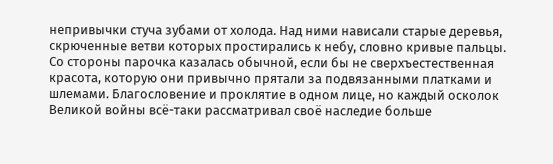непривычки стуча зубами от холода. Над ними нависали старые деревья, скрюченные ветви которых простирались к небу, словно кривые пальцы.
Со стороны парочка казалась обычной, если бы не сверхъестественная красота, которую они привычно прятали за подвязанными платками и шлемами. Благословение и проклятие в одном лице, но каждый осколок Великой войны всё-таки рассматривал своё наследие больше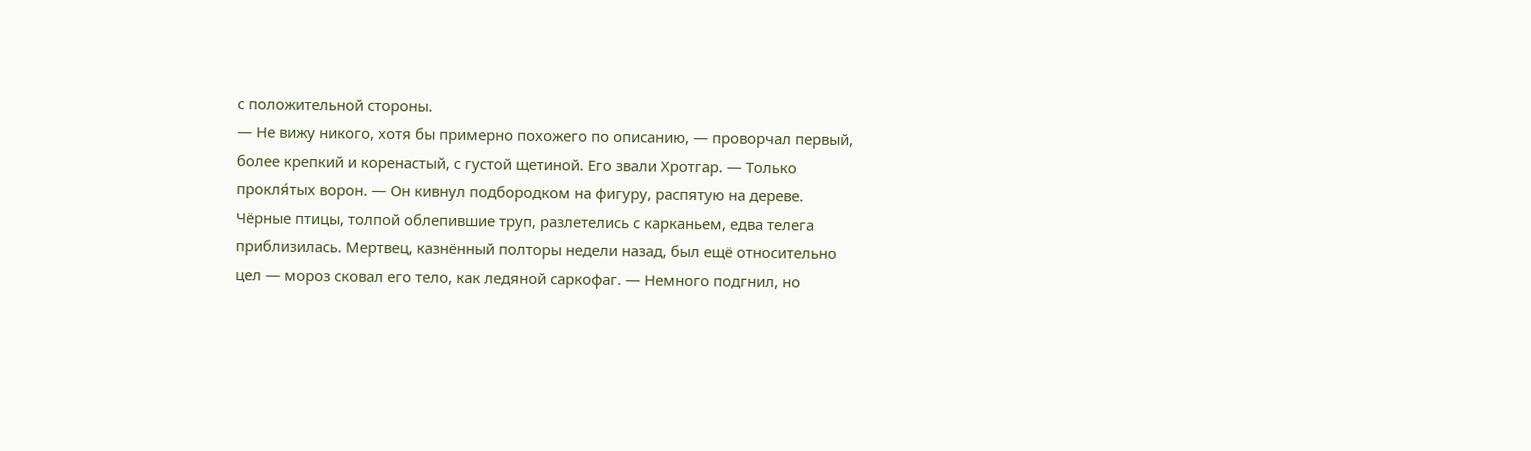с положительной стороны.
— Не вижу никого, хотя бы примерно похожего по описанию, — проворчал первый, более крепкий и коренастый, с густой щетиной. Его звали Хротгар. — Только прокля́тых ворон. — Он кивнул подбородком на фигуру, распятую на дереве. Чёрные птицы, толпой облепившие труп, разлетелись с карканьем, едва телега приблизилась. Мертвец, казнённый полторы недели назад, был ещё относительно цел — мороз сковал его тело, как ледяной саркофаг. — Немного подгнил, но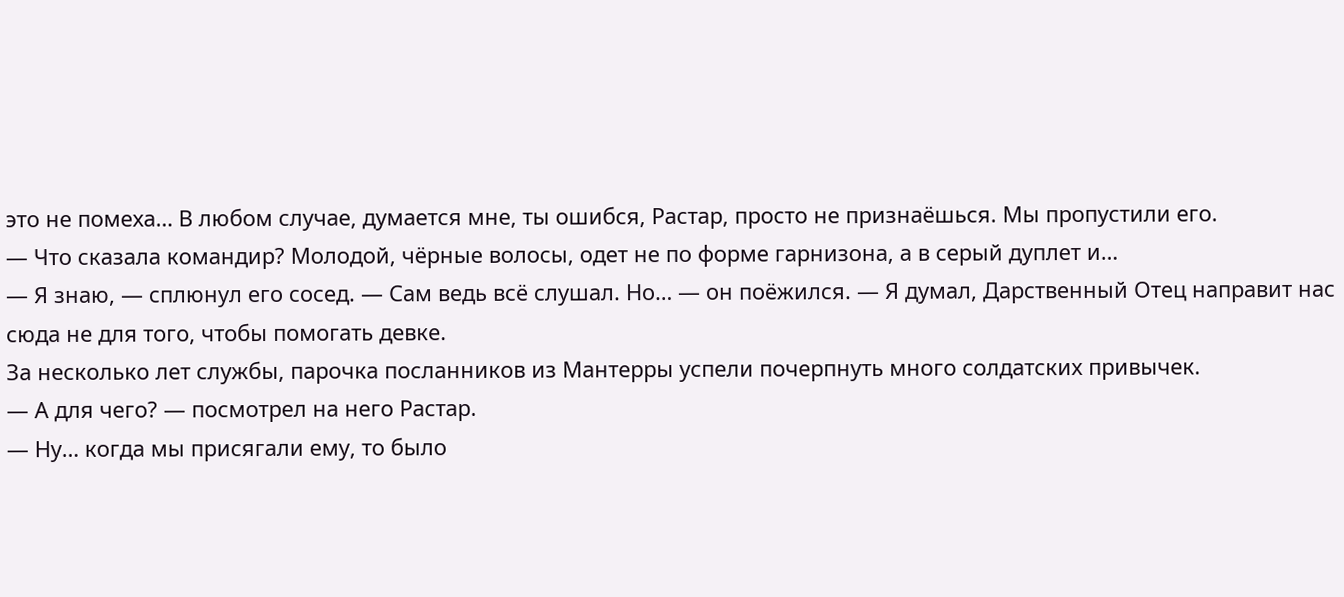это не помеха… В любом случае, думается мне, ты ошибся, Растар, просто не признаёшься. Мы пропустили его.
— Что сказала командир? Молодой, чёрные волосы, одет не по форме гарнизона, а в серый дуплет и…
— Я знаю, — сплюнул его сосед. — Сам ведь всё слушал. Но… — он поёжился. — Я думал, Дарственный Отец направит нас сюда не для того, чтобы помогать девке.
За несколько лет службы, парочка посланников из Мантерры успели почерпнуть много солдатских привычек.
— А для чего? — посмотрел на него Растар.
— Ну… когда мы присягали ему, то было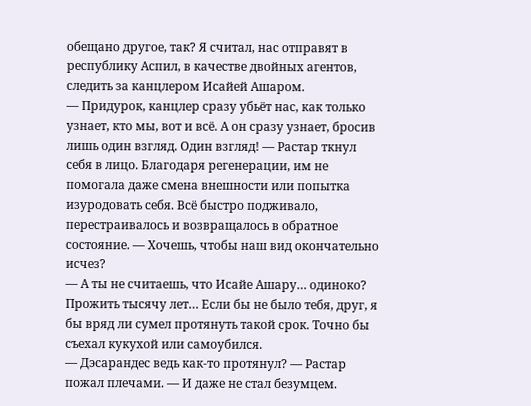обещано другое, так? Я считал, нас отправят в республику Аспил, в качестве двойных агентов, следить за канцлером Исайей Ашаром.
— Придурок, канцлер сразу убьёт нас, как только узнает, кто мы, вот и всё. А он сразу узнает, бросив лишь один взгляд. Один взгляд! — Растар ткнул себя в лицо. Благодаря регенерации, им не помогала даже смена внешности или попытка изуродовать себя. Всё быстро подживало, перестраивалось и возвращалось в обратное состояние. — Хочешь, чтобы наш вид окончательно исчез?
— А ты не считаешь, что Исайе Ашару… одиноко? Прожить тысячу лет… Если бы не было тебя, друг, я бы вряд ли сумел протянуть такой срок. Точно бы съехал кукухой или самоубился.
— Дэсарандес ведь как-то протянул? — Растар пожал плечами. — И даже не стал безумцем.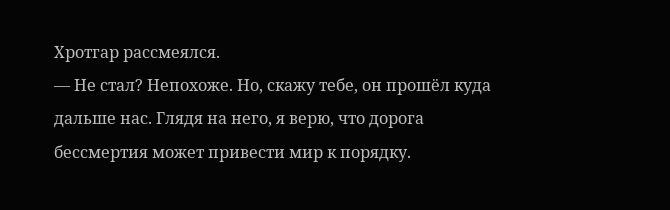Хротгар рассмеялся.
— Не стал? Непохоже. Но, скажу тебе, он прошёл куда дальше нас. Глядя на него, я верю, что дорога бессмертия может привести мир к порядку.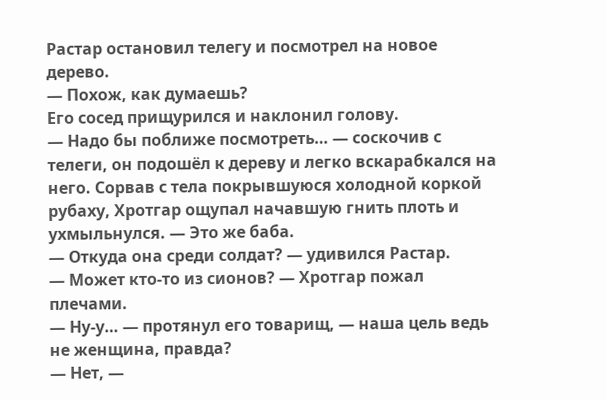Растар остановил телегу и посмотрел на новое дерево.
— Похож, как думаешь?
Его сосед прищурился и наклонил голову.
— Надо бы поближе посмотреть… — соскочив с телеги, он подошёл к дереву и легко вскарабкался на него. Сорвав с тела покрывшуюся холодной коркой рубаху, Хротгар ощупал начавшую гнить плоть и ухмыльнулся. — Это же баба.
— Откуда она среди солдат? — удивился Растар.
— Может кто-то из сионов? — Хротгар пожал плечами.
— Ну-у… — протянул его товарищ, — наша цель ведь не женщина, правда?
— Нет, —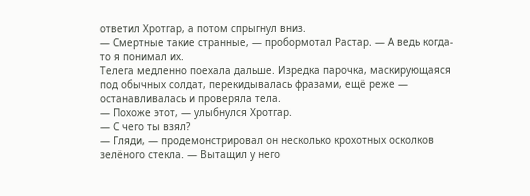ответил Хротгар, а потом спрыгнул вниз.
— Смертные такие странные, — пробормотал Растар. — А ведь когда-то я понимал их.
Телега медленно поехала дальше. Изредка парочка, маскирующаяся под обычных солдат, перекидывалась фразами, ещё реже — останавливалась и проверяла тела.
— Похоже этот, — улыбнулся Хротгар.
— С чего ты взял?
— Гляди, — продемонстрировал он несколько крохотных осколков зелёного стекла. — Вытащил у него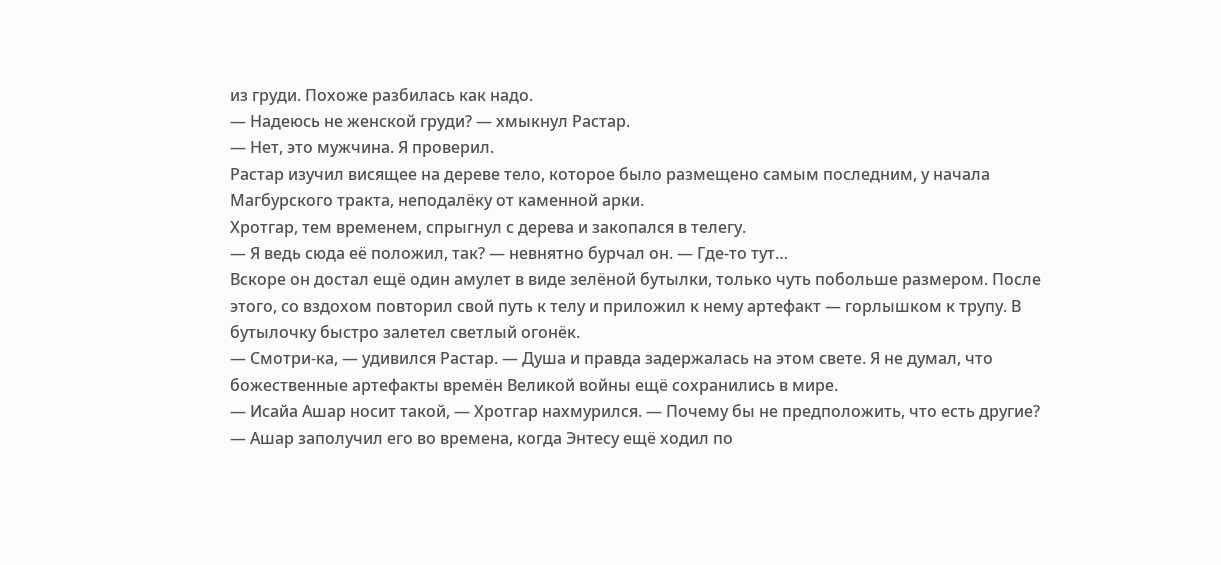из груди. Похоже разбилась как надо.
— Надеюсь не женской груди? — хмыкнул Растар.
— Нет, это мужчина. Я проверил.
Растар изучил висящее на дереве тело, которое было размещено самым последним, у начала Магбурского тракта, неподалёку от каменной арки.
Хротгар, тем временем, спрыгнул с дерева и закопался в телегу.
— Я ведь сюда её положил, так? — невнятно бурчал он. — Где-то тут…
Вскоре он достал ещё один амулет в виде зелёной бутылки, только чуть побольше размером. После этого, со вздохом повторил свой путь к телу и приложил к нему артефакт — горлышком к трупу. В бутылочку быстро залетел светлый огонёк.
— Смотри-ка, — удивился Растар. — Душа и правда задержалась на этом свете. Я не думал, что божественные артефакты времён Великой войны ещё сохранились в мире.
— Исайа Ашар носит такой, — Хротгар нахмурился. — Почему бы не предположить, что есть другие?
— Ашар заполучил его во времена, когда Энтесу ещё ходил по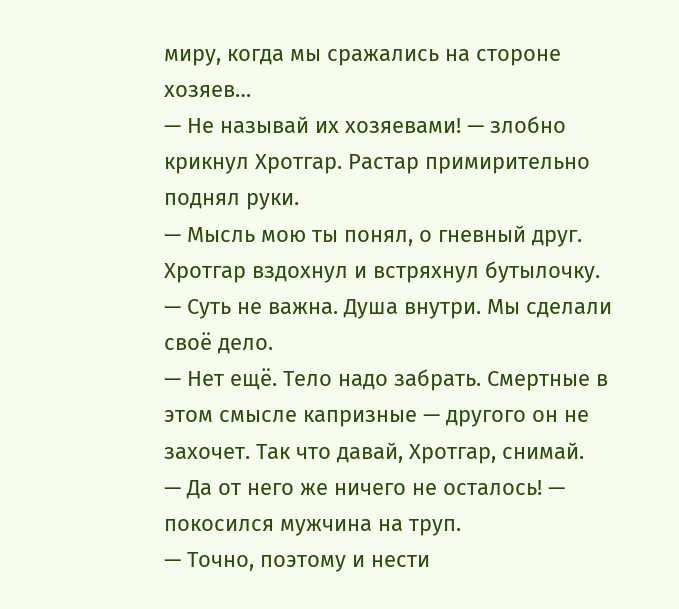миру, когда мы сражались на стороне хозяев…
— Не называй их хозяевами! — злобно крикнул Хротгар. Растар примирительно поднял руки.
— Мысль мою ты понял, о гневный друг.
Хротгар вздохнул и встряхнул бутылочку.
— Суть не важна. Душа внутри. Мы сделали своё дело.
— Нет ещё. Тело надо забрать. Смертные в этом смысле капризные — другого он не захочет. Так что давай, Хротгар, снимай.
— Да от него же ничего не осталось! — покосился мужчина на труп.
— Точно, поэтому и нести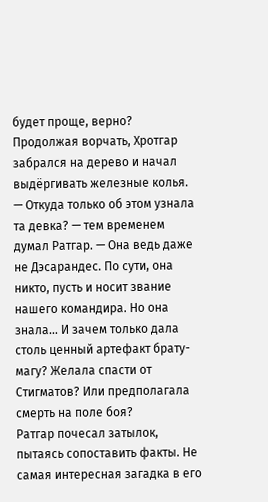будет проще, верно?
Продолжая ворчать, Хротгар забрался на дерево и начал выдёргивать железные колья.
— Откуда только об этом узнала та девка? — тем временем думал Ратгар. — Она ведь даже не Дэсарандес. По сути, она никто, пусть и носит звание нашего командира. Но она знала… И зачем только дала столь ценный артефакт брату-магу? Желала спасти от Стигматов? Или предполагала смерть на поле боя?
Ратгар почесал затылок, пытаясь сопоставить факты. Не самая интересная загадка в его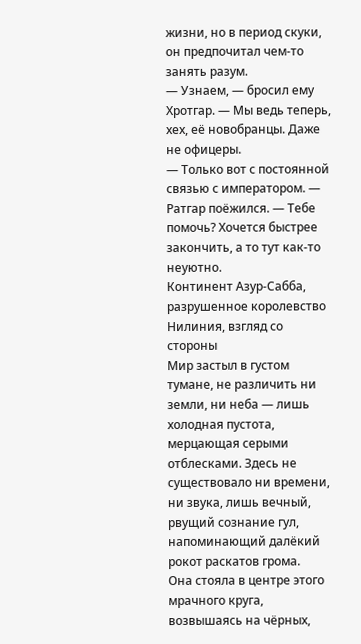жизни, но в период скуки, он предпочитал чем-то занять разум.
— Узнаем, — бросил ему Хротгар. — Мы ведь теперь, хех, её новобранцы. Даже не офицеры.
— Только вот с постоянной связью с императором. — Ратгар поёжился. — Тебе помочь? Хочется быстрее закончить, а то тут как-то неуютно.
Континент Азур-Сабба, разрушенное королевство Нилиния, взгляд со стороны
Мир застыл в густом тумане, не различить ни земли, ни неба — лишь холодная пустота, мерцающая серыми отблесками. Здесь не существовало ни времени, ни звука, лишь вечный, рвущий сознание гул, напоминающий далёкий рокот раскатов грома.
Она стояла в центре этого мрачного круга, возвышаясь на чёрных,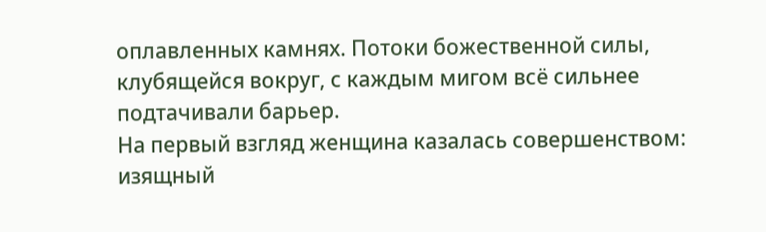оплавленных камнях. Потоки божественной силы, клубящейся вокруг, с каждым мигом всё сильнее подтачивали барьер.
На первый взгляд женщина казалась совершенством: изящный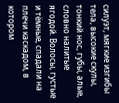силуэт, мягкие изгибы тела, высокие скулы, тонкий нос, губы, алые, словно налитые ягодой. Волосы, густые и тёмные, спадали на плечи каскадом, в котором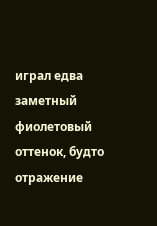играл едва заметный фиолетовый оттенок, будто отражение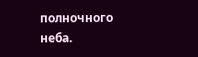полночного неба.